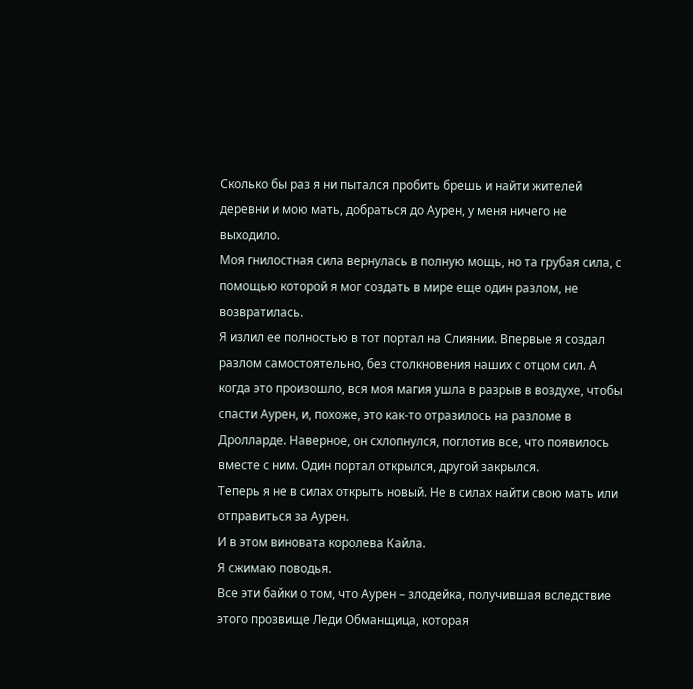Сколько бы раз я ни пытался пробить брешь и найти жителей деревни и мою мать, добраться до Аурен, у меня ничего не выходило.
Моя гнилостная сила вернулась в полную мощь, но та грубая сила, с помощью которой я мог создать в мире еще один разлом, не возвратилась.
Я излил ее полностью в тот портал на Слиянии. Впервые я создал разлом самостоятельно, без столкновения наших с отцом сил. А когда это произошло, вся моя магия ушла в разрыв в воздухе, чтобы спасти Аурен, и, похоже, это как-то отразилось на разломе в Дролларде. Наверное, он схлопнулся, поглотив все, что появилось вместе с ним. Один портал открылся, другой закрылся.
Теперь я не в силах открыть новый. Не в силах найти свою мать или отправиться за Аурен.
И в этом виновата королева Кайла.
Я сжимаю поводья.
Все эти байки о том, что Аурен – злодейка, получившая вследствие этого прозвище Леди Обманщица, которая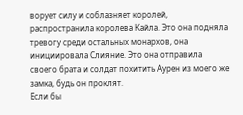ворует силу и соблазняет королей, распространила королева Кайла. Это она подняла тревогу среди остальных монархов, она инициировала Слияние. Это она отправила своего брата и солдат похитить Аурен из моего же замка, будь он проклят.
Если бы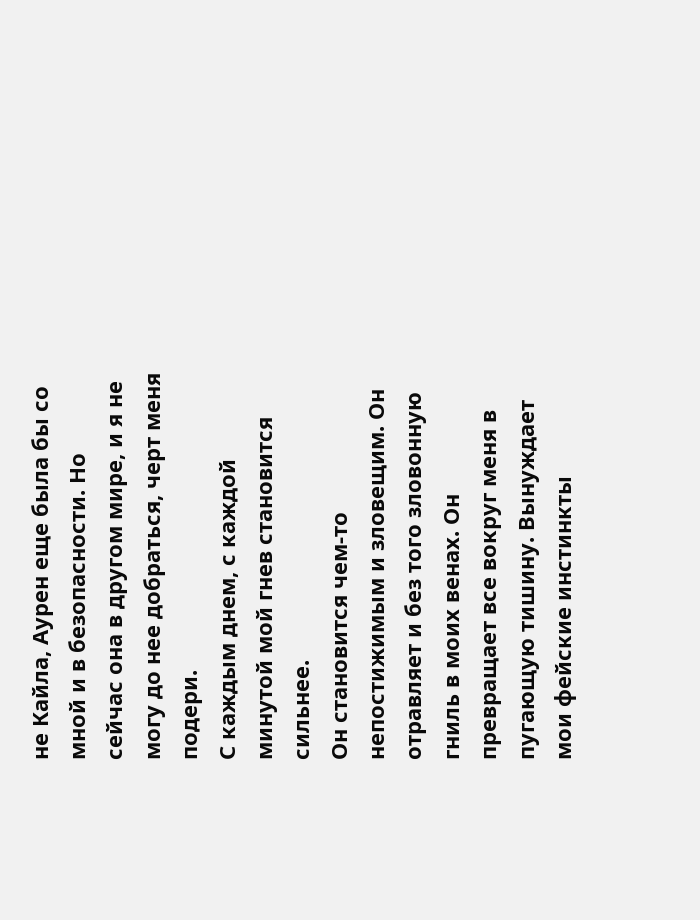не Кайла, Аурен еще была бы со мной и в безопасности. Но сейчас она в другом мире, и я не могу до нее добраться, черт меня подери.
С каждым днем, с каждой минутой мой гнев становится сильнее.
Он становится чем-то непостижимым и зловещим. Он отравляет и без того зловонную гниль в моих венах. Он превращает все вокруг меня в пугающую тишину. Вынуждает мои фейские инстинкты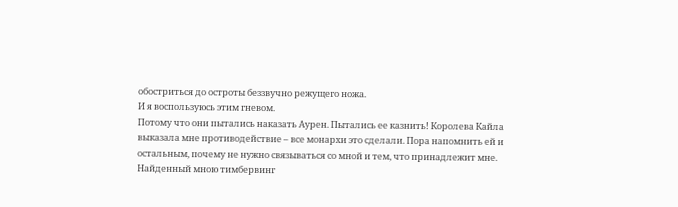обостриться до остроты беззвучно режущего ножа.
И я воспользуюсь этим гневом.
Потому что они пытались наказать Аурен. Пытались ее казнить! Королева Кайла выказала мне противодействие – все монархи это сделали. Пора напомнить ей и остальным, почему не нужно связываться со мной и тем, что принадлежит мне.
Найденный мною тимбервинг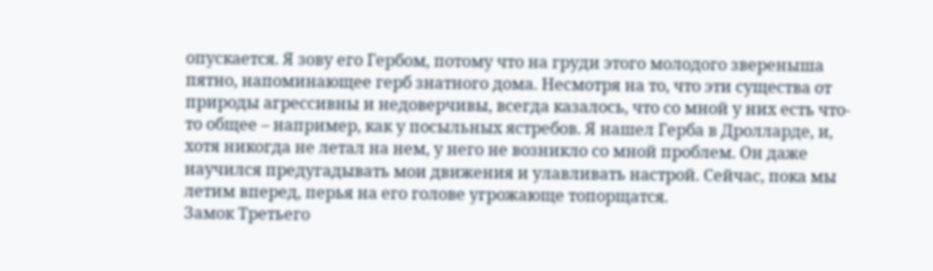опускается. Я зову его Гербом, потому что на груди этого молодого звереныша пятно, напоминающее герб знатного дома. Несмотря на то, что эти существа от природы агрессивны и недоверчивы, всегда казалось, что со мной у них есть что-то общее – например, как у посыльных ястребов. Я нашел Герба в Дролларде, и, хотя никогда не летал на нем, у него не возникло со мной проблем. Он даже научился предугадывать мои движения и улавливать настрой. Сейчас, пока мы летим вперед, перья на его голове угрожающе топорщатся.
Замок Третьего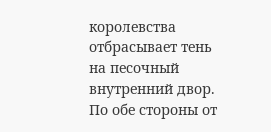королевства отбрасывает тень на песочный внутренний двор. По обе стороны от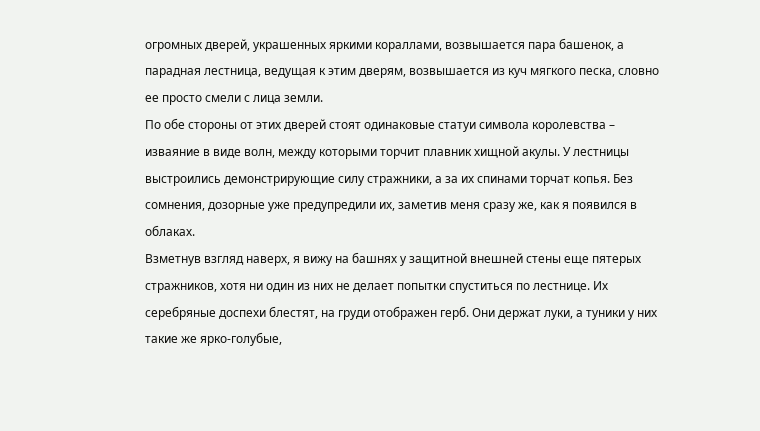огромных дверей, украшенных яркими кораллами, возвышается пара башенок, а парадная лестница, ведущая к этим дверям, возвышается из куч мягкого песка, словно ее просто смели с лица земли.
По обе стороны от этих дверей стоят одинаковые статуи символа королевства – изваяние в виде волн, между которыми торчит плавник хищной акулы. У лестницы выстроились демонстрирующие силу стражники, а за их спинами торчат копья. Без сомнения, дозорные уже предупредили их, заметив меня сразу же, как я появился в облаках.
Взметнув взгляд наверх, я вижу на башнях у защитной внешней стены еще пятерых стражников, хотя ни один из них не делает попытки спуститься по лестнице. Их серебряные доспехи блестят, на груди отображен герб. Они держат луки, а туники у них такие же ярко-голубые,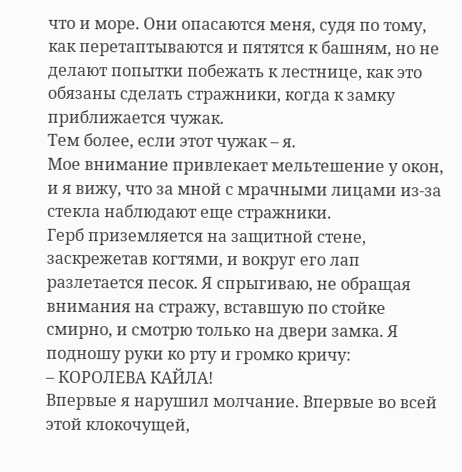что и море. Они опасаются меня, судя по тому, как перетаптываются и пятятся к башням, но не делают попытки побежать к лестнице, как это обязаны сделать стражники, когда к замку приближается чужак.
Тем более, если этот чужак – я.
Мое внимание привлекает мельтешение у окон, и я вижу, что за мной с мрачными лицами из-за стекла наблюдают еще стражники.
Герб приземляется на защитной стене, заскрежетав когтями, и вокруг его лап разлетается песок. Я спрыгиваю, не обращая внимания на стражу, вставшую по стойке смирно, и смотрю только на двери замка. Я подношу руки ко рту и громко кричу:
– КОРОЛЕВА КАЙЛА!
Впервые я нарушил молчание. Впервые во всей этой клокочущей,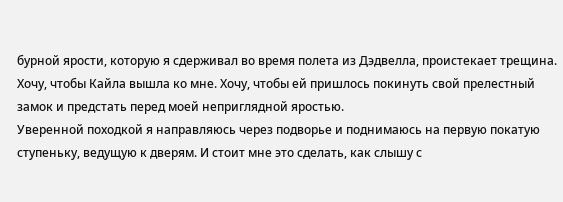бурной ярости, которую я сдерживал во время полета из Дэдвелла, проистекает трещина. Хочу, чтобы Кайла вышла ко мне. Хочу, чтобы ей пришлось покинуть свой прелестный замок и предстать перед моей неприглядной яростью.
Уверенной походкой я направляюсь через подворье и поднимаюсь на первую покатую ступеньку, ведущую к дверям. И стоит мне это сделать, как слышу с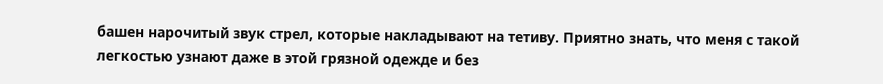башен нарочитый звук стрел, которые накладывают на тетиву. Приятно знать, что меня с такой легкостью узнают даже в этой грязной одежде и без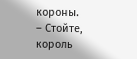короны.
– Стойте, король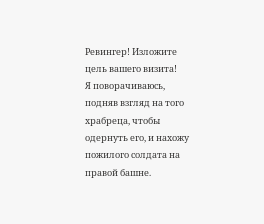Ревингер! Изложите цель вашего визита!
Я поворачиваюсь, подняв взгляд на того храбреца, чтобы одернуть его, и нахожу пожилого солдата на правой башне.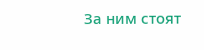За ним стоят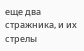еще два стражника, и их стрелы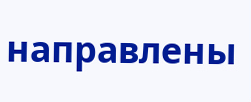направлены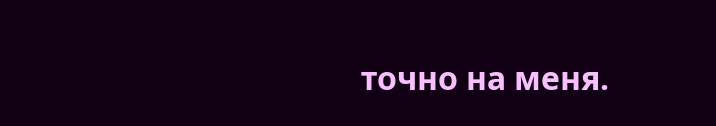точно на меня.